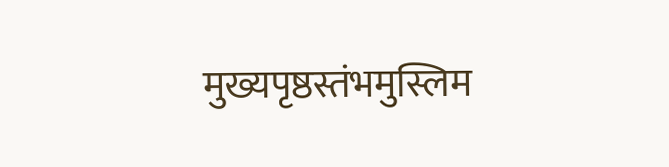मुख्यपृष्ठस्तंभमुस्लिम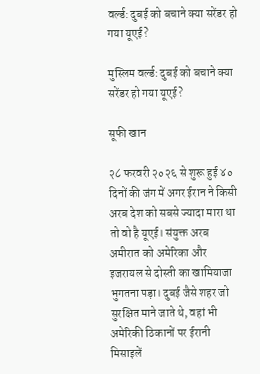वर्ल्ड: दुबई को बचाने क्या सरेंडर हो गया यूएई?

मुस्लिम वर्ल्ड: दुबई को बचाने क्या सरेंडर हो गया यूएई?

सूफी खान

२८ फरवरी २०२६ से शुरू हुई ४० दिनों की जंग में अगर ईरान ने किसी अरब देश को सबसे ज्यादा मारा था तो वो है यूएई। संयुक्त अरब अमीरात को अमेरिका और इजरायल से दोस्ती का खामियाजा भुगतना पड़ा। दुबई जैसे शहर जो सुरक्षित माने जाते थे, वहां भी अमेरिकी ठिकानों पर ईरानी मिसाइलें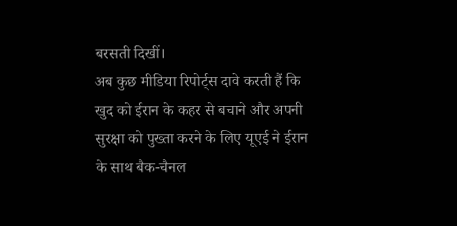बरसती दिखीं।
अब कुछ मीडिया रिपोर्ट्स दावे करती हैं कि खुद को ईरान के कहर से बचाने और अपनी सुरक्षा को पुख्ता करने के लिए यूएई ने ईरान के साथ बैक-चैनल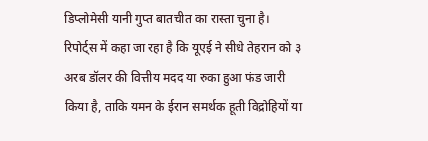डिप्लोमेसी यानी गुप्त बातचीत का रास्ता चुना है। रिपोर्ट्स में कहा जा रहा है कि यूएई ने सीधे तेहरान को ३ अरब डॉलर की वित्तीय मदद या रुका हुआ फंड जारी किया है, ताकि यमन के ईरान समर्थक हूती विद्रोहियों या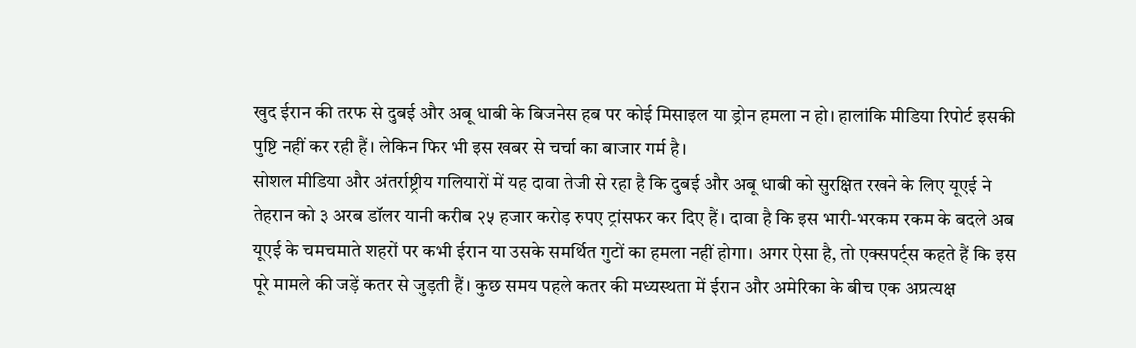खुद ईरान की तरफ से दुबई और अबू धाबी के बिजनेस हब पर कोई मिसाइल या ड्रोन हमला न हो। हालांकि मीडिया रिपोर्ट इसकी पुष्टि नहीं कर रही हैं। लेकिन फिर भी इस खबर से चर्चा का बाजार गर्म है।
सोशल मीडिया और अंतर्राष्ट्रीय गलियारों में यह दावा तेजी से रहा है कि दुबई और अबू धाबी को सुरक्षित रखने के लिए यूएई ने तेहरान को ३ अरब डॉलर यानी करीब २५ हजार करोड़ रुपए ट्रांसफर कर दिए हैं। दावा है कि इस भारी-भरकम रकम के बदले अब यूएई के चमचमाते शहरों पर कभी ईरान या उसके समर्थित गुटों का हमला नहीं होगा। अगर ऐसा है, तो एक्सपर्ट्स कहते हैं कि इस पूरे मामले की जड़ें कतर से जुड़ती हैं। कुछ समय पहले कतर की मध्यस्थता में ईरान और अमेरिका के बीच एक अप्रत्यक्ष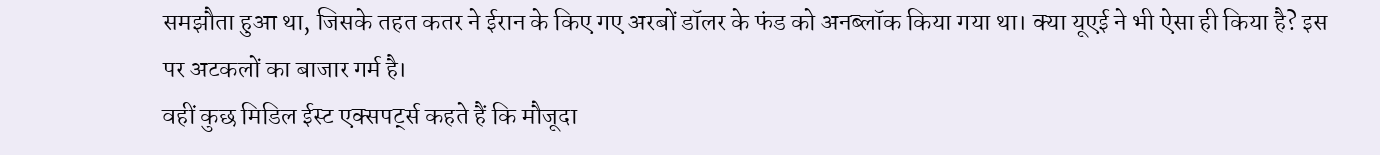समझौता हुआ था, जिसके तहत कतर ने ईरान के किए गए अरबों डॉलर के फंड को अनब्लॉक किया गया था। क्या यूएई ने भी ऐसा ही किया है? इस पर अटकलों का बाजार गर्म है।
वहीं कुछ मिडिल ईस्ट एक्सपर्ट्स कहते हैं कि मौजूदा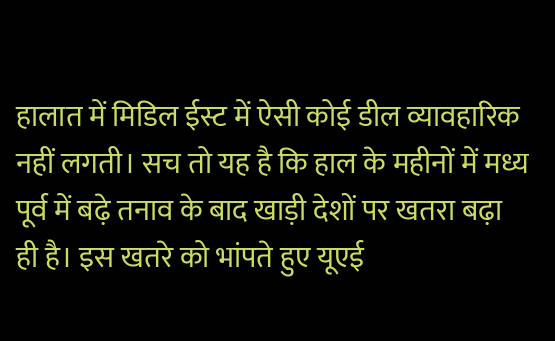हालात में मिडिल ईस्ट में ऐसी कोई डील व्यावहारिक नहीं लगती। सच तो यह है कि हाल के महीनों में मध्य पूर्व में बढ़े तनाव के बाद खाड़ी देशों पर खतरा बढ़ा ही है। इस खतरे को भांपते हुए यूएई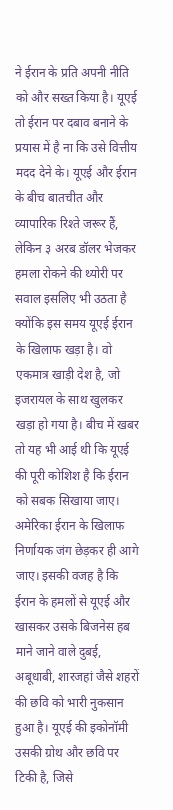ने ईरान के प्रति अपनी नीति को और सख्त किया है। यूएई तो ईरान पर दबाव बनाने के प्रयास में है ना कि उसे वित्तीय मदद देने के। यूएई और ईरान के बीच बातचीत और व्यापारिक रिश्ते जरूर हैं, लेकिन ३ अरब डॉलर भेजकर हमला रोकने की थ्योरी पर सवाल इसलिए भी उठता है क्योंकि इस समय यूएई ईरान के खिलाफ खड़ा है। वो एकमात्र खाड़ी देश है, जो इजरायल के साथ खुलकर खड़ा हो गया है। बीच में खबर तो यह भी आई थी कि यूएई की पूरी कोशिश है कि ईरान को सबक सिखाया जाए। अमेरिका ईरान के खिलाफ निर्णायक जंग छेड़कर ही आगे जाए। इसकी वजह है कि ईरान के हमलों से यूएई और खासकर उसके बिजनेस हब माने जाने वाले दुबई, अबूधाबी, शारजहां जैसे शहरों की छवि को भारी नुकसान हुआ है। यूएई की इकोनॉमी उसकी ग्रोथ और छवि पर टिकी है, जिसे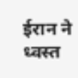ईरान ने ध्वस्त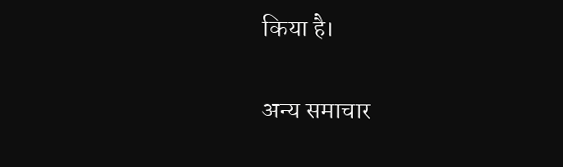किया है।

अन्य समाचार